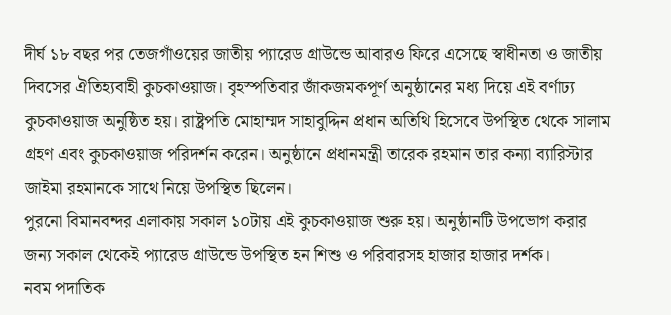দীর্ঘ ১৮ বছর পর তেজগাঁওয়ের জাতীয় প্যারেড গ্রাউন্ডে আবারও ফিরে এসেছে স্বাধীনতা ও জাতীয় দিবসের ঐতিহ্যবাহী কুচকাওয়াজ। বৃহস্পতিবার জাঁকজমকপূর্ণ অনুষ্ঠানের মধ্য দিয়ে এই বর্ণাঢ্য কুচকাওয়াজ অনুষ্ঠিত হয়। রাষ্ট্রপতি মোহাম্মদ সাহাবুদ্দিন প্রধান অতিথি হিসেবে উপস্থিত থেকে সালাম গ্রহণ এবং কুচকাওয়াজ পরিদর্শন করেন। অনুষ্ঠানে প্রধানমন্ত্রী তারেক রহমান তার কন্যা ব্যারিস্টার জাইমা রহমানকে সাথে নিয়ে উপস্থিত ছিলেন।
পুরনো বিমানবন্দর এলাকায় সকাল ১০টায় এই কুচকাওয়াজ শুরু হয়। অনুষ্ঠানটি উপভোগ করার জন্য সকাল থেকেই প্যারেড গ্রাউন্ডে উপস্থিত হন শিশু ও পরিবারসহ হাজার হাজার দর্শক।
নবম পদাতিক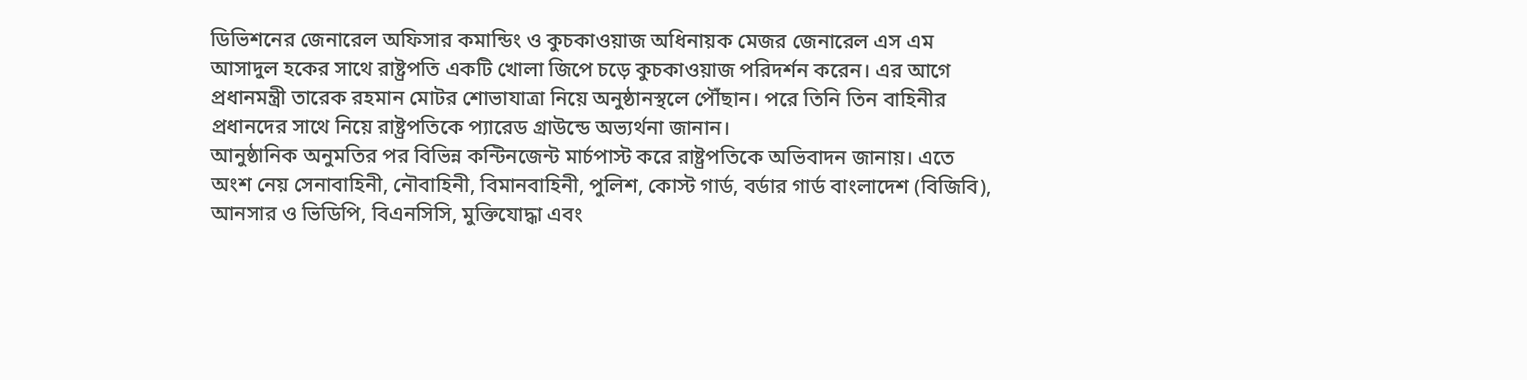ডিভিশনের জেনারেল অফিসার কমান্ডিং ও কুচকাওয়াজ অধিনায়ক মেজর জেনারেল এস এম আসাদুল হকের সাথে রাষ্ট্রপতি একটি খোলা জিপে চড়ে কুচকাওয়াজ পরিদর্শন করেন। এর আগে প্রধানমন্ত্রী তারেক রহমান মোটর শোভাযাত্রা নিয়ে অনুষ্ঠানস্থলে পৌঁছান। পরে তিনি তিন বাহিনীর প্রধানদের সাথে নিয়ে রাষ্ট্রপতিকে প্যারেড গ্রাউন্ডে অভ্যর্থনা জানান।
আনুষ্ঠানিক অনুমতির পর বিভিন্ন কন্টিনজেন্ট মার্চপাস্ট করে রাষ্ট্রপতিকে অভিবাদন জানায়। এতে অংশ নেয় সেনাবাহিনী, নৌবাহিনী, বিমানবাহিনী, পুলিশ, কোস্ট গার্ড, বর্ডার গার্ড বাংলাদেশ (বিজিবি), আনসার ও ভিডিপি, বিএনসিসি, মুক্তিযোদ্ধা এবং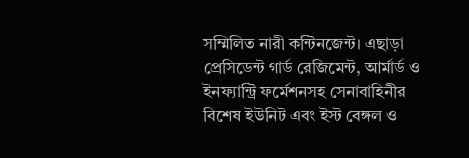সম্মিলিত নারী কন্টিনজেন্ট। এছাড়া প্রেসিডেন্ট গার্ড রেজিমেন্ট, আর্মার্ড ও ইনফ্যান্ট্রি ফর্মেশনসহ সেনাবাহিনীর বিশেষ ইউনিট এবং ইস্ট বেঙ্গল ও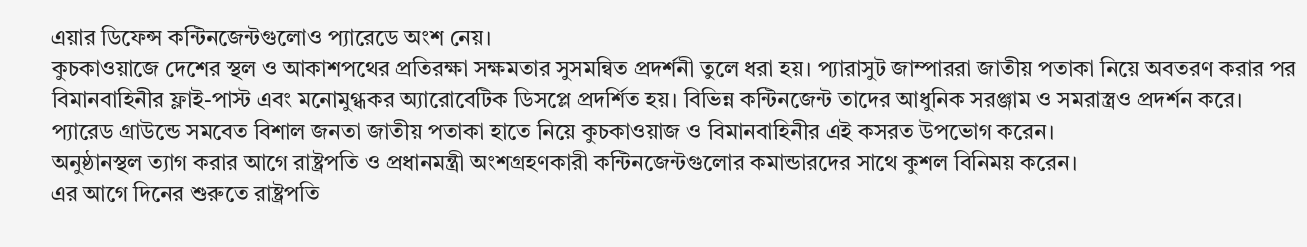এয়ার ডিফেন্স কন্টিনজেন্টগুলোও প্যারেডে অংশ নেয়।
কুচকাওয়াজে দেশের স্থল ও আকাশপথের প্রতিরক্ষা সক্ষমতার সুসমন্বিত প্রদর্শনী তুলে ধরা হয়। প্যারাসুট জাম্পাররা জাতীয় পতাকা নিয়ে অবতরণ করার পর বিমানবাহিনীর ফ্লাই-পাস্ট এবং মনোমুগ্ধকর অ্যারোবেটিক ডিসপ্লে প্রদর্শিত হয়। বিভিন্ন কন্টিনজেন্ট তাদের আধুনিক সরঞ্জাম ও সমরাস্ত্রও প্রদর্শন করে।
প্যারেড গ্রাউন্ডে সমবেত বিশাল জনতা জাতীয় পতাকা হাতে নিয়ে কুচকাওয়াজ ও বিমানবাহিনীর এই কসরত উপভোগ করেন।
অনুষ্ঠানস্থল ত্যাগ করার আগে রাষ্ট্রপতি ও প্রধানমন্ত্রী অংশগ্রহণকারী কন্টিনজেন্টগুলোর কমান্ডারদের সাথে কুশল বিনিময় করেন।
এর আগে দিনের শুরুতে রাষ্ট্রপতি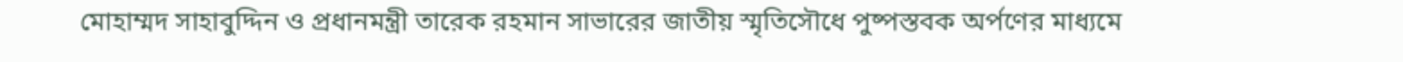মোহাম্মদ সাহাবুদ্দিন ও প্রধানমন্ত্রী তারেক রহমান সাভারের জাতীয় স্মৃতিসৌধে পুষ্পস্তবক অর্পণের মাধ্যমে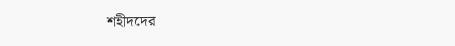শহীদদের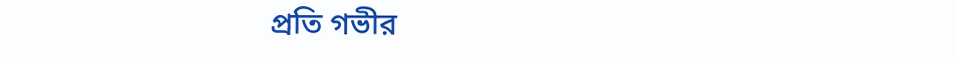প্রতি গভীর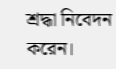শ্রদ্ধা নিবেদন করেন।